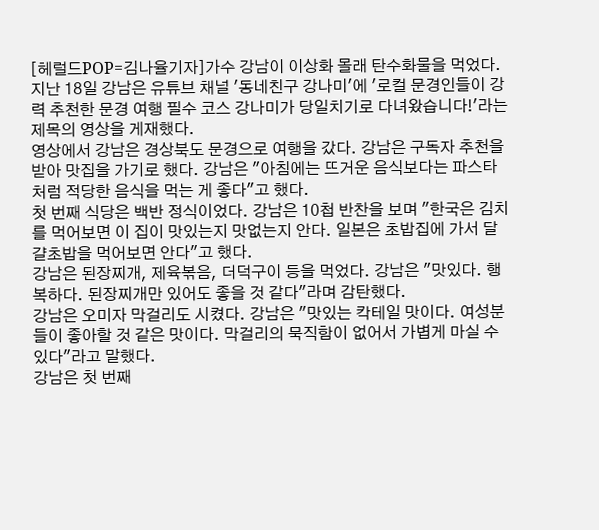[헤럴드POP=김나율기자]가수 강남이 이상화 몰래 탄수화물을 먹었다.
지난 18일 강남은 유튜브 채널 '동네친구 강나미'에 '로컬 문경인들이 강력 추천한 문경 여행 필수 코스 강나미가 당일치기로 다녀왔습니다!'라는 제목의 영상을 게재했다.
영상에서 강남은 경상북도 문경으로 여행을 갔다. 강남은 구독자 추천을 받아 맛집을 가기로 했다. 강남은 "아침에는 뜨거운 음식보다는 파스타처럼 적당한 음식을 먹는 게 좋다"고 했다.
첫 번째 식당은 백반 정식이었다. 강남은 10첩 반찬을 보며 "한국은 김치를 먹어보면 이 집이 맛있는지 맛없는지 안다. 일본은 초밥집에 가서 달걀초밥을 먹어보면 안다"고 했다.
강남은 된장찌개, 제육볶음, 더덕구이 등을 먹었다. 강남은 "맛있다. 행복하다. 된장찌개만 있어도 좋을 것 같다"라며 감탄했다.
강남은 오미자 막걸리도 시켰다. 강남은 "맛있는 칵테일 맛이다. 여성분들이 좋아할 것 같은 맛이다. 막걸리의 묵직함이 없어서 가볍게 마실 수 있다"라고 말했다.
강남은 첫 번째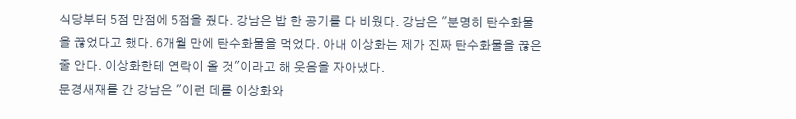식당부터 5점 만점에 5점을 줬다. 강남은 밥 한 공기를 다 비웠다. 강남은 "분명히 탄수화물을 끊었다고 했다. 6개월 만에 탄수화물을 먹었다. 아내 이상화는 제가 진짜 탄수화물을 끊은 줄 안다. 이상화한테 연락이 올 것"이라고 해 웃음을 자아냈다.
문경새재를 간 강남은 "이런 데를 이상화와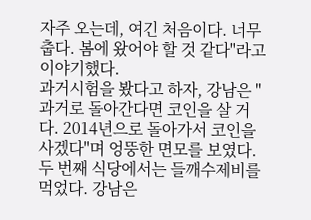자주 오는데, 여긴 처음이다. 너무 춥다. 봄에 왔어야 할 것 같다"라고 이야기했다.
과거시험을 봤다고 하자, 강남은 "과거로 돌아간다면 코인을 살 거다. 2014년으로 돌아가서 코인을 사겠다"며 엉뚱한 면모를 보였다.
두 번째 식당에서는 들깨수제비를 먹었다. 강남은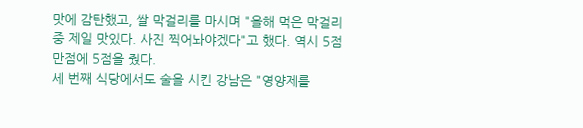맛에 감탄했고, 쌀 막걸리를 마시며 "올해 먹은 막걸리 중 제일 맛있다. 사진 찍어놔야겠다"고 했다. 역시 5점 만점에 5점을 줬다.
세 번째 식당에서도 술을 시킨 강남은 "영양제를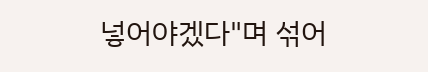넣어야겠다"며 섞어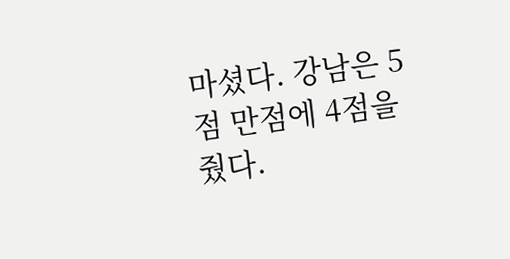마셨다. 강남은 5점 만점에 4점을 줬다.